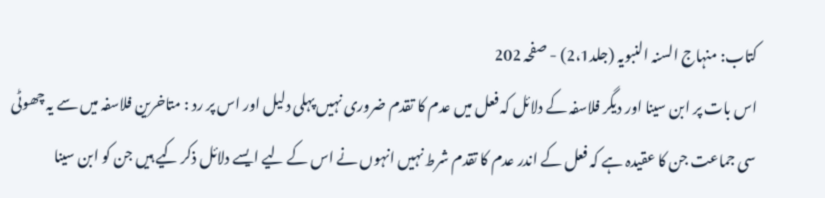کتاب: منہاج السنہ النبویہ (جلد2،1) - صفحہ 202
اس بات پر ابن سینا اور دیگر فلاسفہ کے دلائل کہ فعل میں عدم کا تقدم ضروری نہیں پہلی دلیل اور اس پر رد : متاخرین فلاسفہ میں سے یہ چھوٹی سی جماعت جن کا عقیدہ ہے کہ فعل کے اندر عدم کا تقدم شرط نہیں انہوں نے اس کے لیے ایسے دلائل ذکر کیے ہیں جن کو ابن سینا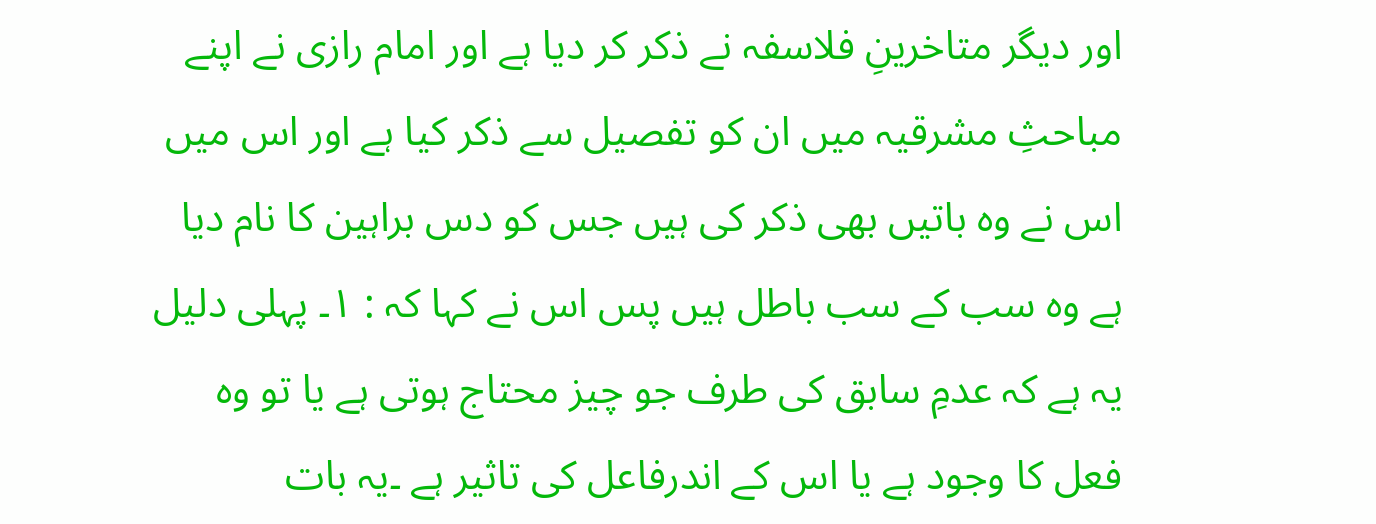اور دیگر متاخرینِ فلاسفہ نے ذکر کر دیا ہے اور امام رازی نے اپنے مباحثِ مشرقیہ میں ان کو تفصیل سے ذکر کیا ہے اور اس میں اس نے وہ باتیں بھی ذکر کی ہیں جس کو دس براہین کا نام دیا ہے وہ سب کے سب باطل ہیں پس اس نے کہا کہ : ۱۔ پہلی دلیل یہ ہے کہ عدمِ سابق کی طرف جو چیز محتاج ہوتی ہے یا تو وہ فعل کا وجود ہے یا اس کے اندرفاعل کی تاثیر ہے ۔یہ بات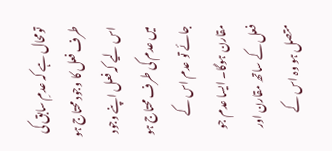تومحال ہے کہ عدمِ سابق کی طرف فعل کا وجود محتاج ہو اس لیے کہ فعل اپنے وجود میں عدم کی طرف محتاج ہو جائے تو عدم اس کے مقارن ہوگا۔ ایسا عدم جو فعل کے ساتھ مقارن اور متصل ہو وہ اس کے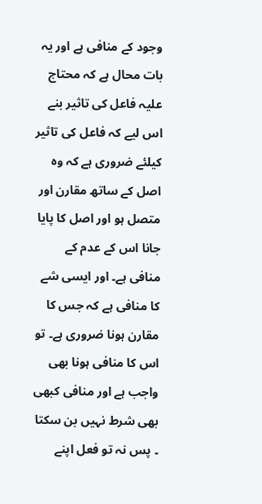وجود کے منافی ہے اور یہ بات محال ہے کہ محتاج علیہ فاعل کی تاثیر بنے اس لیے کہ فاعل کی تاثیر کیلئے ضروری ہے کہ وہ اصل کے ساتھ مقارن اور متصل ہو اور اصل کا پایا جانا اس کے عدم کے منافی ہے۔ اور ایسی شے کا منافی ہے کہ جس کا مقارن ہونا ضروری ہے۔ تو اس کا منافی ہونا بھی واجب ہے اور منافی کبھی بھی شرط نہیں بن سکتا ۔ پس نہ تو فعل اپنے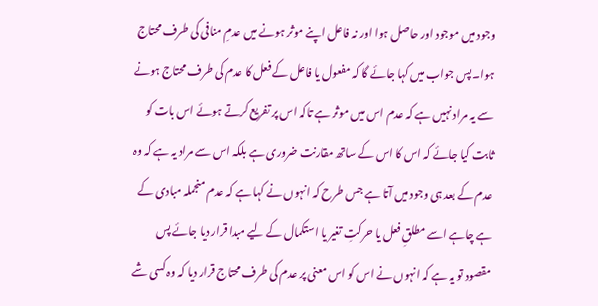وجود میں موجود اور حاصل ہوا اور نہ فاعل اپنے موثر ہونے میں عدمِ منافی کی طرف محتاج ہوا۔ پس جواب میں کہا جائے گا کہ مفعول یا فاعل کے فعل کا عدم کی طرف محتاج ہونے سے یہ مراد نہیں ہے کہ عدم اس میں موثر ہے تاکہ اس پر تفریع کرتے ہوئے اس بات کو ثابت کیا جائے کہ اس کا اس کے ساتھ مقارنت ضروری ہے بلکہ اس سے مراد یہ ہے کہ وہ عدم کے بعد ہی وجود میں آتا ہے جس طرح کہ انہوں نے کہا ہے کہ عدم منجملہ مبادی کے ہے چاہے اسے مطلقِ فعل یا حرکتِ تغیر یا استکمال کے لیے مبدا قرار دیا جائے پس مقصود تو یہ ہے کہ انہوں نے اس کو اس معنی پر عدم کی طرف محتاج قرار دیا کہ وہ کسی شے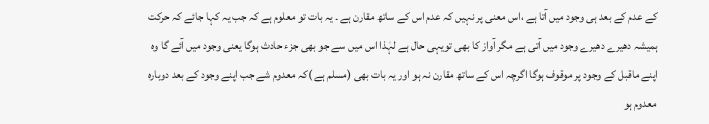کے عدم کے بعد ہی وجود میں آتا ہے ،اس معنی پر نہیں کہ عدم اس کے ساتھ مقارن ہے ۔ یہ بات تو معلوم ہے کہ جب یہ کہا جائے کہ حرکت ہمیشہ دھیرے دھیرے وجود میں آتی ہے مگر آواز کا بھی تویہی حال ہے لہٰذا اس میں سے جو بھی جزء حادث ہوگا یعنی وجود میں آئے گا وہ اپنے ماقبل کے وجود پر موقوف ہوگا اگرچہ اس کے ساتھ مقارن نہ ہو اور یہ بات بھی (مسلم ہے )کہ معدوم شے جب اپنے وجود کے بعد دوبارہ معدوم ہو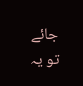جائے تو یہ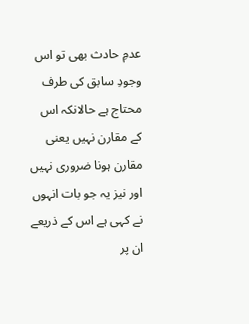عدمِ حادث بھی تو اس وجودِ سابق کی طرف محتاج ہے حالانکہ اس کے مقارن نہیں یعنی مقارن ہونا ضروری نہیں اور نیز یہ جو بات انہوں نے کہی ہے اس کے ذریعے ان پر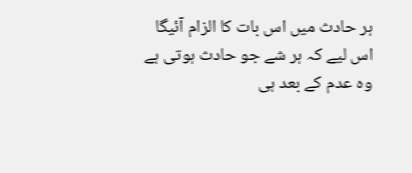ہر حادث میں اس بات کا الزام آئیگا اس لیے کہ ہر شے جو حادث ہوتی ہے وہ عدم کے بعد ہی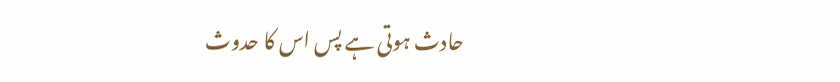حادث ہوتی ہے پس اس کا حدوث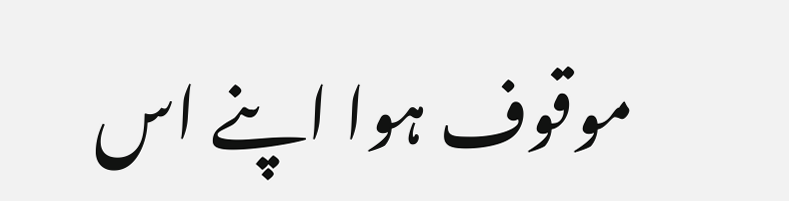موقوف ہوا اپنے اس